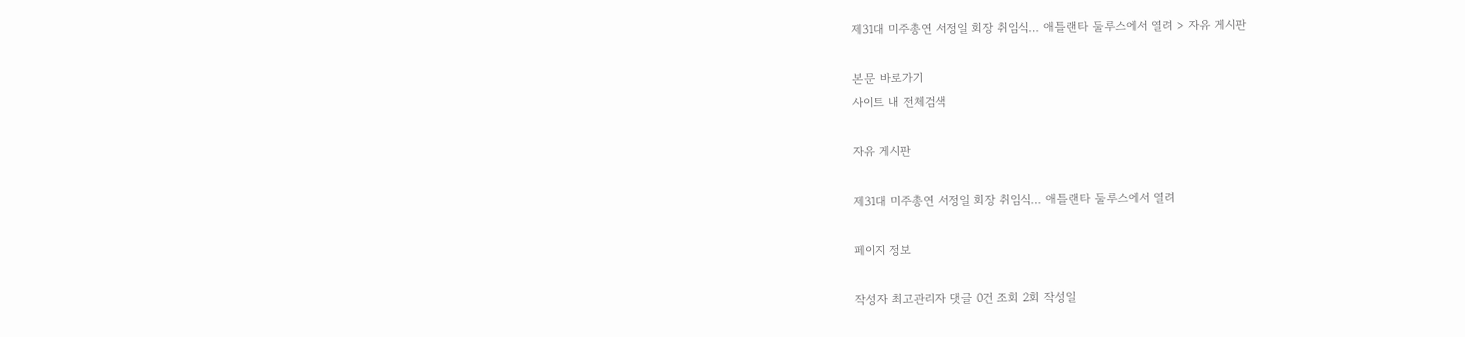제31대 미주총연 서정일 회장 취임식… 애틀랜타 둘루스에서 열려 > 자유 게시판

본문 바로가기
사이트 내 전체검색

자유 게시판

제31대 미주총연 서정일 회장 취임식… 애틀랜타 둘루스에서 열려

페이지 정보

작성자 최고관리자 댓글 0건 조회 2회 작성일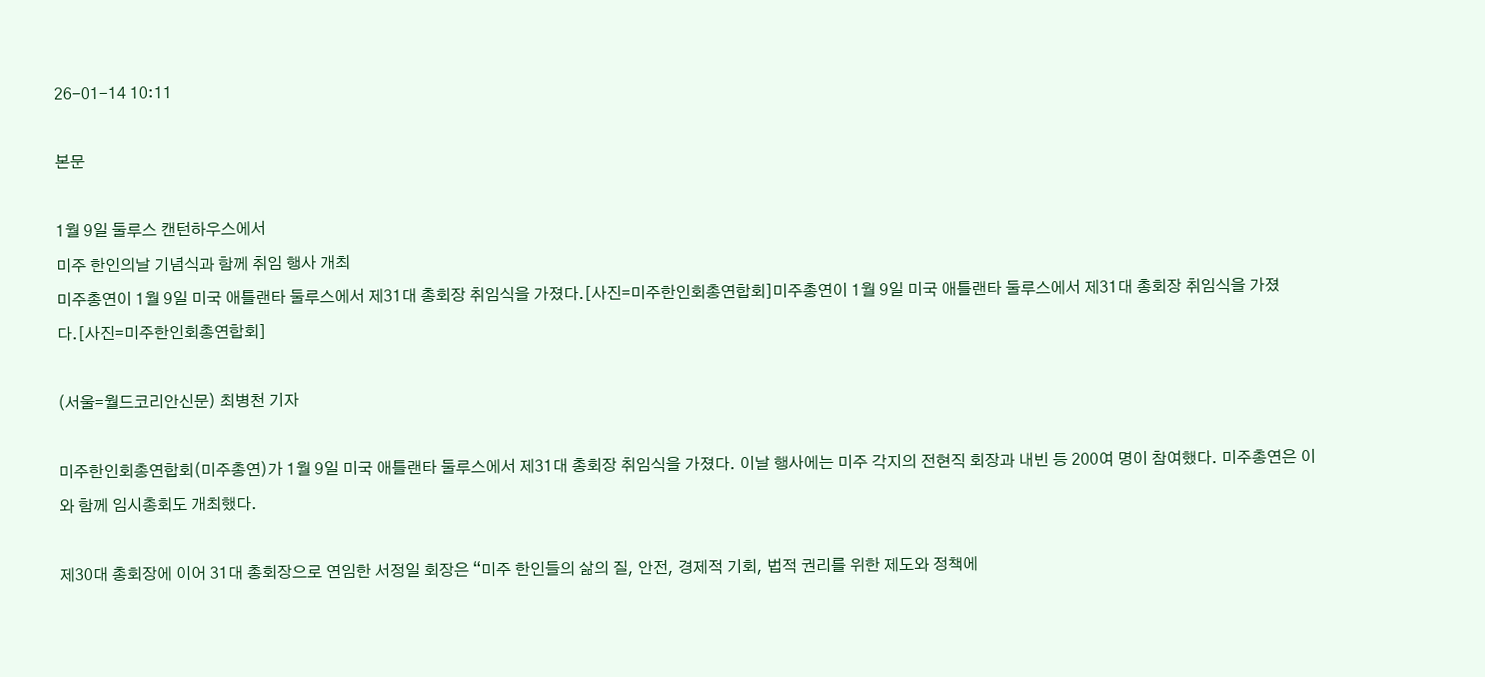26-01-14 10:11

본문

1월 9일 둘루스 캔턴하우스에서
미주 한인의날 기념식과 함께 취임 행사 개최
미주총연이 1월 9일 미국 애틀랜타 둘루스에서 제31대 총회장 취임식을 가졌다.[사진=미주한인회총연합회]미주총연이 1월 9일 미국 애틀랜타 둘루스에서 제31대 총회장 취임식을 가졌다.[사진=미주한인회총연합회]

(서울=월드코리안신문) 최병천 기자

미주한인회총연합회(미주총연)가 1월 9일 미국 애틀랜타 둘루스에서 제31대 총회장 취임식을 가졌다. 이날 행사에는 미주 각지의 전현직 회장과 내빈 등 200여 명이 참여했다. 미주총연은 이와 함께 임시총회도 개최했다.

제30대 총회장에 이어 31대 총회장으로 연임한 서정일 회장은 “미주 한인들의 삶의 질, 안전, 경제적 기회, 법적 권리를 위한 제도와 정책에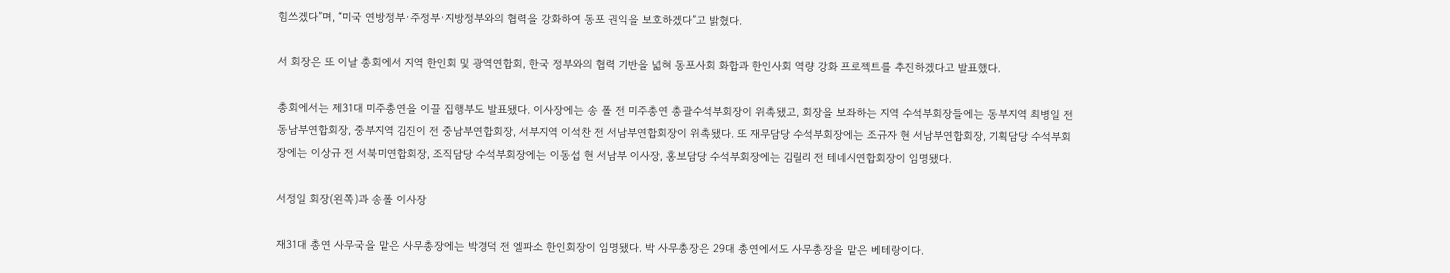힘쓰겠다”며, “미국 연방정부·주정부·지방정부와의 협력을 강화하여 동포 권익을 보호하겠다”고 밝혔다.

서 회장은 또 이날 총회에서 지역 한인회 및 광역연합회, 한국 정부와의 협력 기반을 넓혀 동포사회 화합과 한인사회 역량 강화 프로젝트를 추진하겠다고 발표했다.

총회에서는 제31대 미주총연을 이끌 집행부도 발표됐다. 이사장에는 송 폴 전 미주총연 총괄수석부회장이 위촉됐고, 회장을 보좌하는 지역 수석부회장들에는 동부지역 최병일 전 동남부연합회장, 중부지역 김진이 전 중남부연합회장, 서부지역 이석찬 전 서남부연합회장이 위촉됐다. 또 재무담당 수석부회장에는 조규자 현 서남부연합회장, 기획담당 수석부회장에는 이상규 전 서북미연합회장, 조직담당 수석부회장에는 이동섭 현 서남부 이사장, 홍보담당 수석부회장에는 김릴리 전 테네시연합회장이 임명됐다.

서정일 회장(왼쪽)과 송폴 이사장

재31대 총연 사무국을 맡은 사무총장에는 박경덕 전 엘파소 한인회장이 임명됐다. 박 사무총장은 29대 총연에서도 사무총장을 맡은 베테랑이다.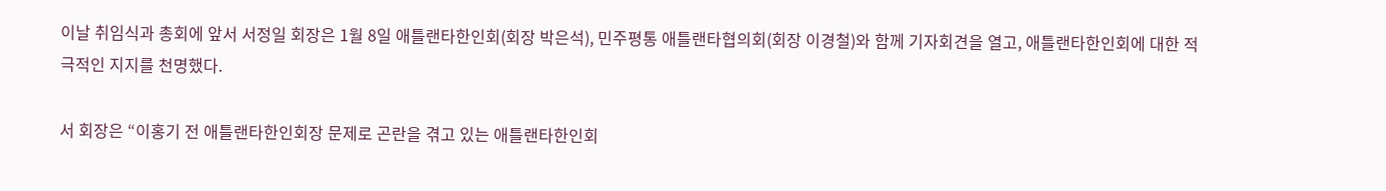이날 취임식과 총회에 앞서 서정일 회장은 1월 8일 애틀랜타한인회(회장 박은석), 민주평통 애틀랜타협의회(회장 이경철)와 함께 기자회견을 열고, 애틀랜타한인회에 대한 적극적인 지지를 천명했다.

서 회장은 “이홍기 전 애틀랜타한인회장 문제로 곤란을 겪고 있는 애틀랜타한인회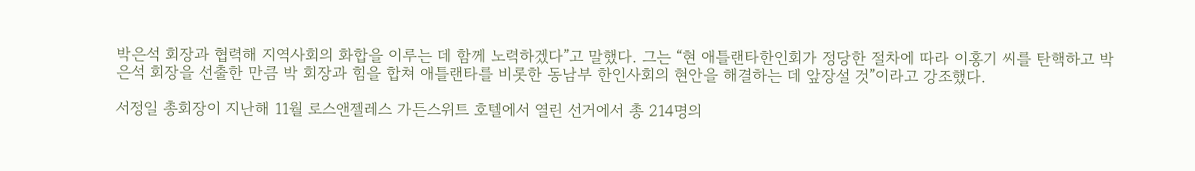박은석 회장과 협력해 지역사회의 화합을 이루는 데 함께 노력하겠다”고 말했다. 그는 “현 애틀랜타한인회가 정당한 절차에 따라 이홍기 씨를 탄핵하고 박은석 회장을 선출한 만큼 박 회장과 힘을 합쳐 애틀랜타를 비롯한 동남부 한인사회의 현안을 해결하는 데 앞장설 것”이라고 강조했다.

서정일 총회장이 지난해 11월 로스앤젤레스 가든스위트 호텔에서 열린 선거에서 총 214명의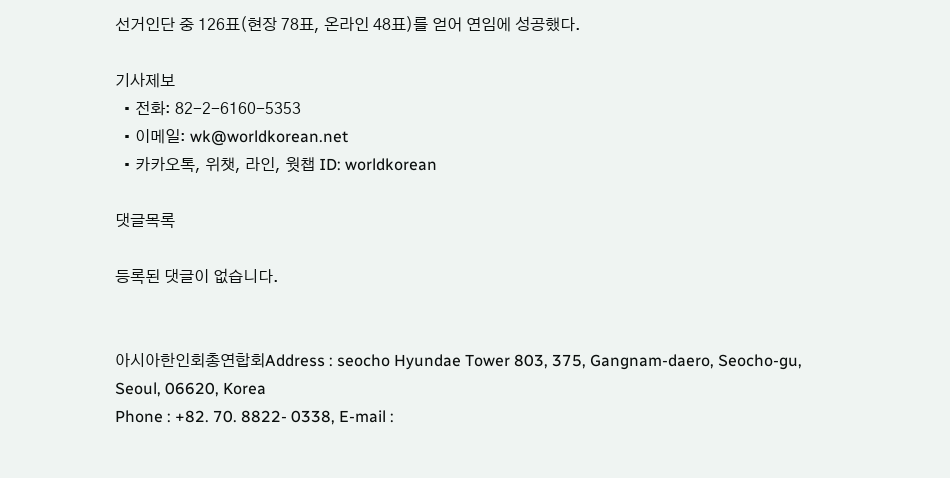선거인단 중 126표(현장 78표, 온라인 48표)를 얻어 연임에 성공했다.

기사제보
  • 전화: 82-2-6160-5353
  • 이메일: wk@worldkorean.net
  • 카카오톡, 위챗, 라인, 웟챕 ID: worldkorean

댓글목록

등록된 댓글이 없습니다.


아시아한인회총연합회Address : seocho Hyundae Tower 803, 375, Gangnam-daero, Seocho-gu, Seoul, 06620, Korea
Phone : +82. 70. 8822- 0338, E-mail :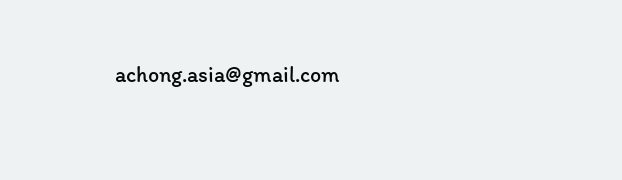achong.asia@gmail.com